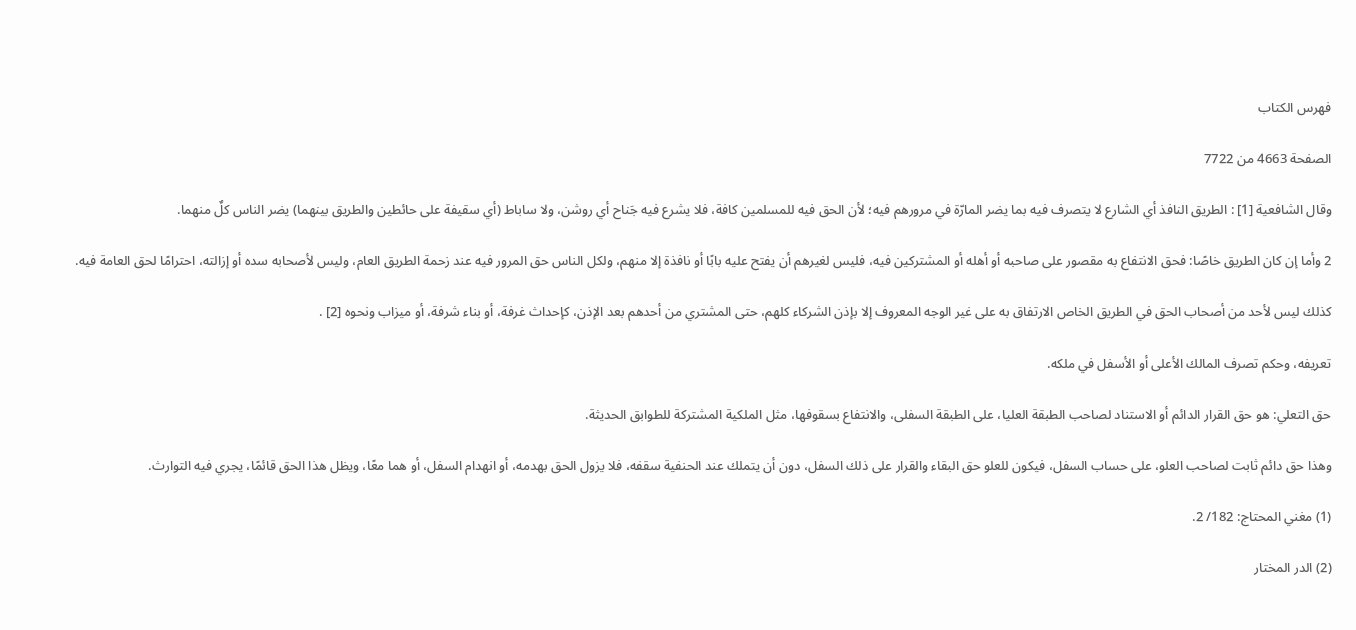فهرس الكتاب

الصفحة 4663 من 7722

وقال الشافعية [1] : الطريق النافذ أي الشارع لا يتصرف فيه بما يضر المارّة في مرورهم فيه؛ لأن الحق فيه للمسلمين كافة، فلا يشرع فيه جَناح أي روشن، ولا ساباط (أي سقيفة على حائطين والطريق بينهما) يضر الناس كلٌ منهما.

2 وأما إن كان الطريق خاصًا: فحق الانتفاع به مقصور على صاحبه أو أهله أو المشتركين فيه، فليس لغيرهم أن يفتح عليه بابًا أو نافذة إلا منهم، ولكل الناس حق المرور فيه عند زحمة الطريق العام، وليس لأصحابه سده أو إزالته، احترامًا لحق العامة فيه.

كذلك ليس لأحد من أصحاب الحق في الطريق الخاص الارتفاق به على غير الوجه المعروف إلا بإذن الشركاء كلهم، حتى المشتري من أحدهم بعد الإذن، كإحداث غرفة، أو بناء شرفة، أو ميزاب ونحوه [2] .

تعريفه، وحكم تصرف المالك الأعلى أو الأسفل في ملكه.

حق التعلي: هو حق القرار الدائم أو الاستناد لصاحب الطبقة العليا، على الطبقة السفلى، والانتفاع بسقوفها، مثل الملكية المشتركة للطوابق الحديثة.

وهذا حق دائم ثابت لصاحب العلو، على حساب السفل، فيكون للعلو حق البقاء والقرار على ذلك السفل، دون أن يتملك عند الحنفية سقفه، فلا يزول الحق بهدمه، أو انهدام السفل، أو هما معًا، ويظل هذا الحق قائمًا، يجري فيه التوارث.

(1) مغني المحتاج: 182/ 2.

(2) الدر المختار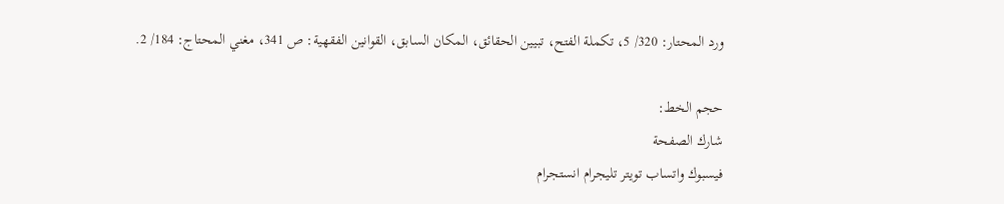ورد المحتار: 320/ 5، تكملة الفتح، تبيين الحقائق، المكان السابق، القوانين الفقهية: ص 341، مغني المحتاج: 184/ 2.

حجم الخط:
شارك الصفحة
فيسبوك واتساب تويتر تليجرام انستجرام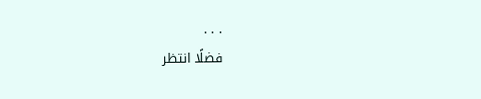. . .
فضلًا انتظر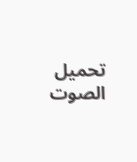تحميل الصوت